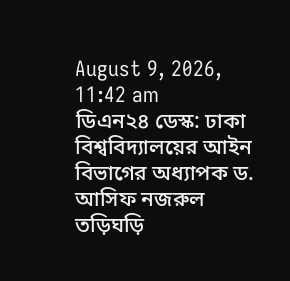August 9, 2026, 11:42 am
ডিএন২৪ ডেস্ক: ঢাকা বিশ্ববিদ্যালয়ের আইন বিভাগের অধ্যাপক ড. আসিফ নজরুল তড়িঘড়ি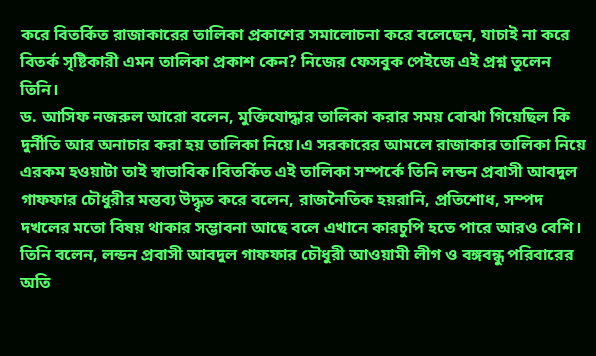করে বিতর্কিত রাজাকারের তালিকা প্রকাশের সমালোচনা করে বলেছেন, যাচাই না করে বিতর্ক সৃষ্টিকারী এমন তালিকা প্রকাশ কেন? নিজের ফেসবুক পেইজে এই প্রশ্ন তুলেন তিনি।
ড. আসিফ নজরুল আরো বলেন, মুক্তিযোদ্ধার তালিকা করার সময় বোঝা গিয়েছিল কি দুর্নীতি আর অনাচার করা হয় তালিকা নিয়ে।এ সরকারের আমলে রাজাকার তালিকা নিয়ে এরকম হওয়াটা তাই স্বাভাবিক।বিতর্কিত এই তালিকা সম্পর্কে তিনি লন্ডন প্রবাসী আবদুল গাফফার চৌধুরীর মন্তব্য উদ্ধৃত করে বলেন, রাজনৈতিক হয়রানি, প্রতিশোধ, সম্পদ দখলের মতো বিষয় থাকার সম্ভাবনা আছে বলে এখানে কারচুপি হতে পারে আরও বেশি।
তিনি বলেন, লন্ডন প্রবাসী আবদুল গাফফার চৌধুরী আওয়ামী লীগ ও বঙ্গবন্ধু পরিবারের অতি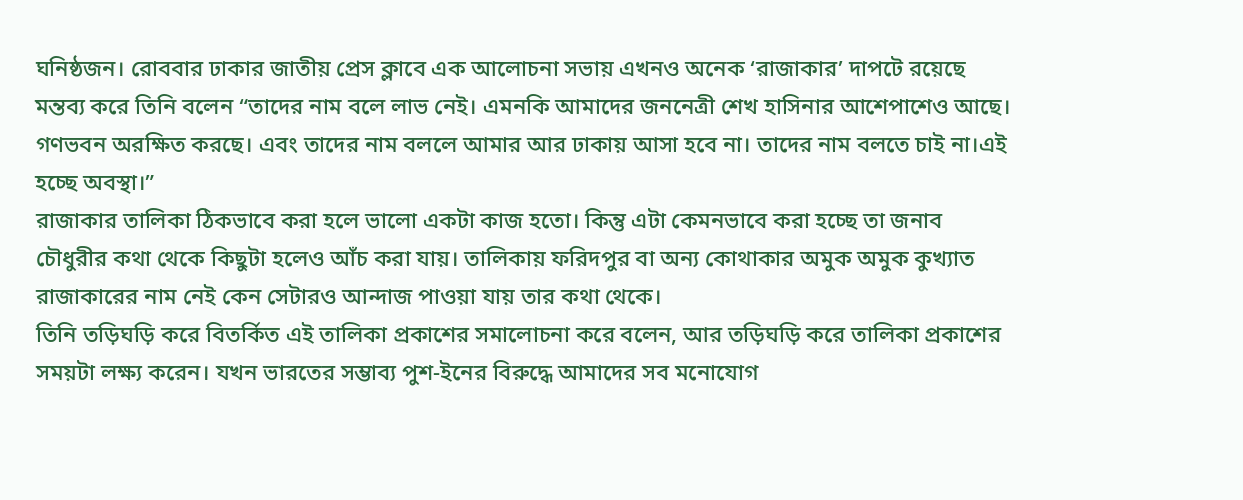ঘনিষ্ঠজন। রোববার ঢাকার জাতীয় প্রেস ক্লাবে এক আলোচনা সভায় এখনও অনেক ‘রাজাকার’ দাপটে রয়েছে মন্তব্য করে তিনি বলেন “তাদের নাম বলে লাভ নেই। এমনকি আমাদের জননেত্রী শেখ হাসিনার আশেপাশেও আছে। গণভবন অরক্ষিত করছে। এবং তাদের নাম বললে আমার আর ঢাকায় আসা হবে না। তাদের নাম বলতে চাই না।এই হচ্ছে অবস্থা।”
রাজাকার তালিকা ঠিকভাবে করা হলে ভালো একটা কাজ হতো। কিন্তু এটা কেমনভাবে করা হচ্ছে তা জনাব চৌধুরীর কথা থেকে কিছুটা হলেও আঁচ করা যায়। তালিকায় ফরিদপুর বা অন্য কোথাকার অমুক অমুক কুখ্যাত রাজাকারের নাম নেই কেন সেটারও আন্দাজ পাওয়া যায় তার কথা থেকে।
তিনি তড়িঘড়ি করে বিতর্কিত এই তালিকা প্রকাশের সমালোচনা করে বলেন, আর তড়িঘড়ি করে তালিকা প্রকাশের সময়টা লক্ষ্য করেন। যখন ভারতের সম্ভাব্য পুশ-ইনের বিরুদ্ধে আমাদের সব মনোযোগ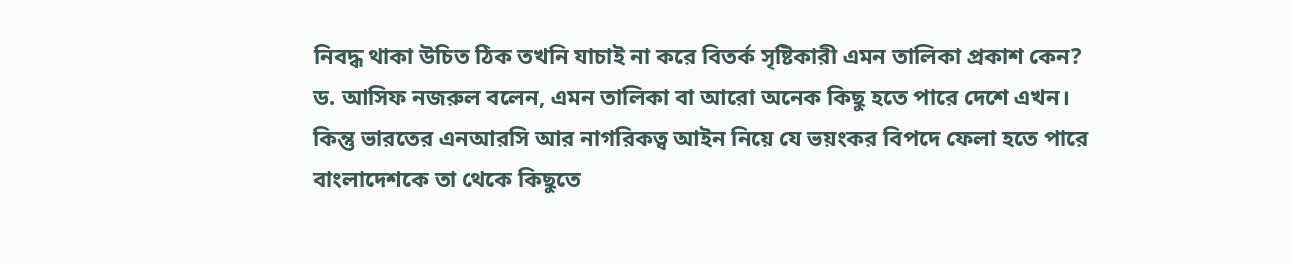নিবদ্ধ থাকা উচিত ঠিক তখনি যাচাই না করে বিতর্ক সৃষ্টিকারী এমন তালিকা প্রকাশ কেন?
ড. আসিফ নজরুল বলেন, এমন তালিকা বা আরো অনেক কিছু হতে পারে দেশে এখন। কিন্তু ভারতের এনআরসি আর নাগরিকত্ব আইন নিয়ে যে ভয়ংকর বিপদে ফেলা হতে পারে বাংলাদেশকে তা থেকে কিছুতে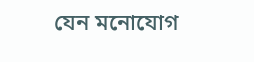যেন মনোযোগ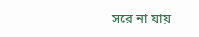সরে না যায়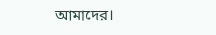আমাদের।